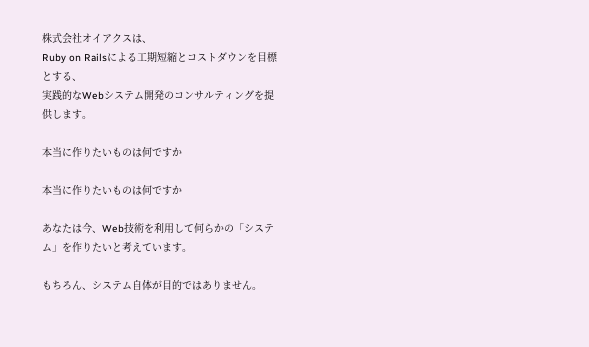株式会社オイアクスは、
Ruby on Railsによる工期短縮とコストダウンを目標とする、
実践的なWebシステム開発のコンサルティングを提供します。

本当に作りたいものは何ですか

本当に作りたいものは何ですか

あなたは今、Web技術を利用して何らかの「システム」を作りたいと考えています。

もちろん、システム自体が目的ではありません。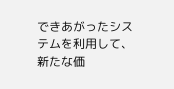できあがったシステムを利用して、新たな価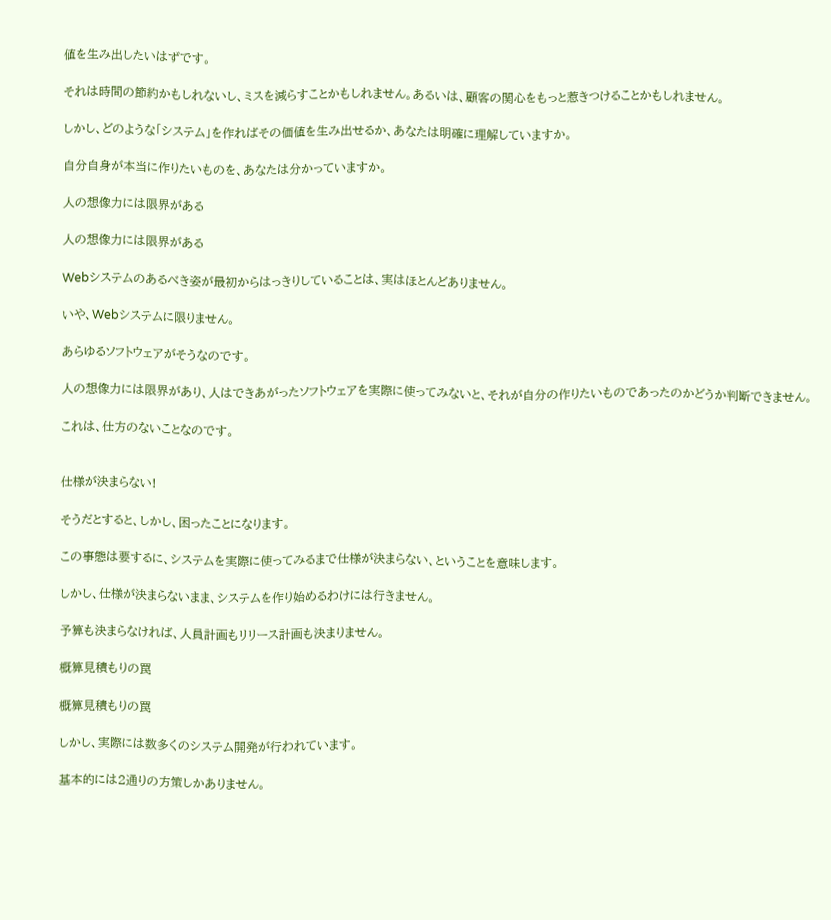値を生み出したいはずです。

それは時間の節約かもしれないし、ミスを減らすことかもしれません。あるいは、顧客の関心をもっと惹きつけることかもしれません。

しかし、どのような「システム」を作ればその価値を生み出せるか、あなたは明確に理解していますか。

自分自身が本当に作りたいものを、あなたは分かっていますか。

人の想像力には限界がある

人の想像力には限界がある

Webシステムのあるべき姿が最初からはっきりしていることは、実はほとんどありません。

いや、Webシステムに限りません。

あらゆるソフトウェアがそうなのです。

人の想像力には限界があり、人はできあがったソフトウェアを実際に使ってみないと、それが自分の作りたいものであったのかどうか判断できません。

これは、仕方のないことなのです。


仕様が決まらない!

そうだとすると、しかし、困ったことになります。

この事態は要するに、システムを実際に使ってみるまで仕様が決まらない、ということを意味します。

しかし、仕様が決まらないまま、システムを作り始めるわけには行きません。

予算も決まらなければ、人員計画もリリース計画も決まりません。

概算見積もりの罠

概算見積もりの罠

しかし、実際には数多くのシステム開発が行われています。

基本的には2通りの方策しかありません。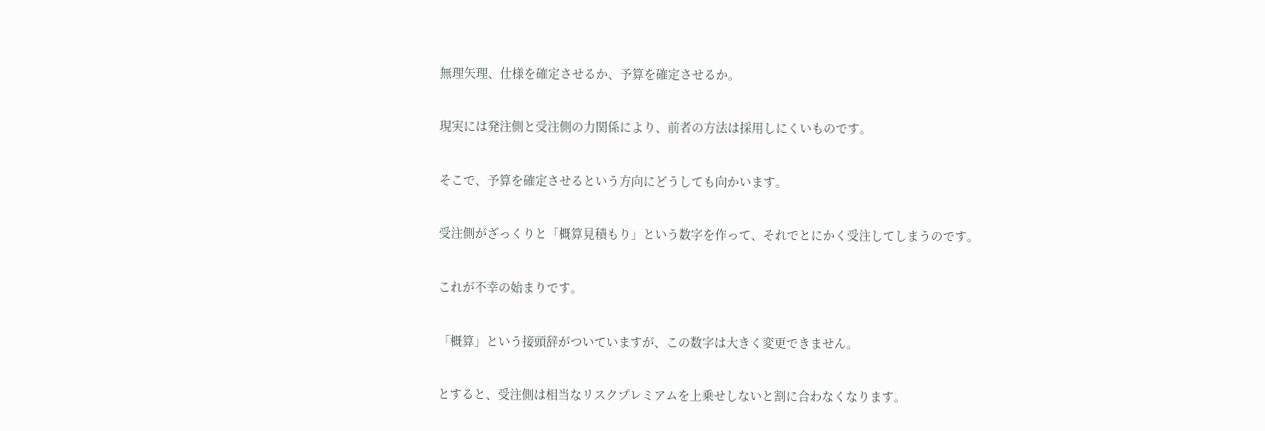無理矢理、仕様を確定させるか、予算を確定させるか。

現実には発注側と受注側の力関係により、前者の方法は採用しにくいものです。

そこで、予算を確定させるという方向にどうしても向かいます。

受注側がざっくりと「概算見積もり」という数字を作って、それでとにかく受注してしまうのです。

これが不幸の始まりです。

「概算」という接頭辞がついていますが、この数字は大きく変更できません。

とすると、受注側は相当なリスクプレミアムを上乗せしないと割に合わなくなります。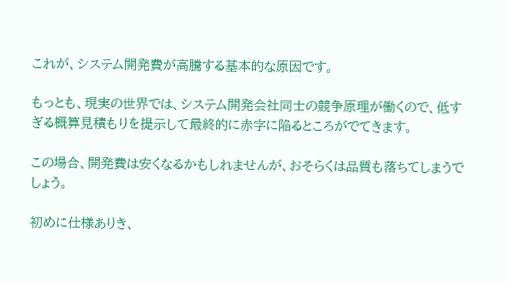これが、システム開発費が高騰する基本的な原因です。

もっとも、現実の世界では、システム開発会社同士の競争原理が働くので、低すぎる概算見積もりを提示して最終的に赤字に陥るところがでてきます。

この場合、開発費は安くなるかもしれませんが、おそらくは品質も落ちてしまうでしょう。

初めに仕様ありき、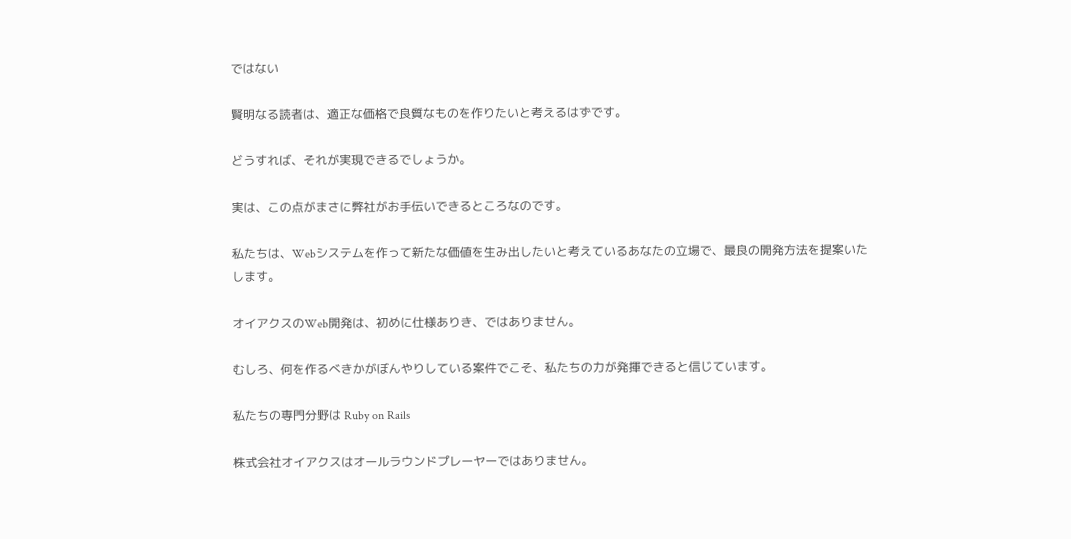ではない

賢明なる読者は、適正な価格で良質なものを作りたいと考えるはずです。

どうすれば、それが実現できるでしょうか。

実は、この点がまさに弊社がお手伝いできるところなのです。

私たちは、Webシステムを作って新たな価値を生み出したいと考えているあなたの立場で、最良の開発方法を提案いたします。

オイアクスのWeb開発は、初めに仕様ありき、ではありません。

むしろ、何を作るべきかがぼんやりしている案件でこそ、私たちの力が発揮できると信じています。

私たちの専門分野は Ruby on Rails

株式会社オイアクスはオールラウンドプレーヤーではありません。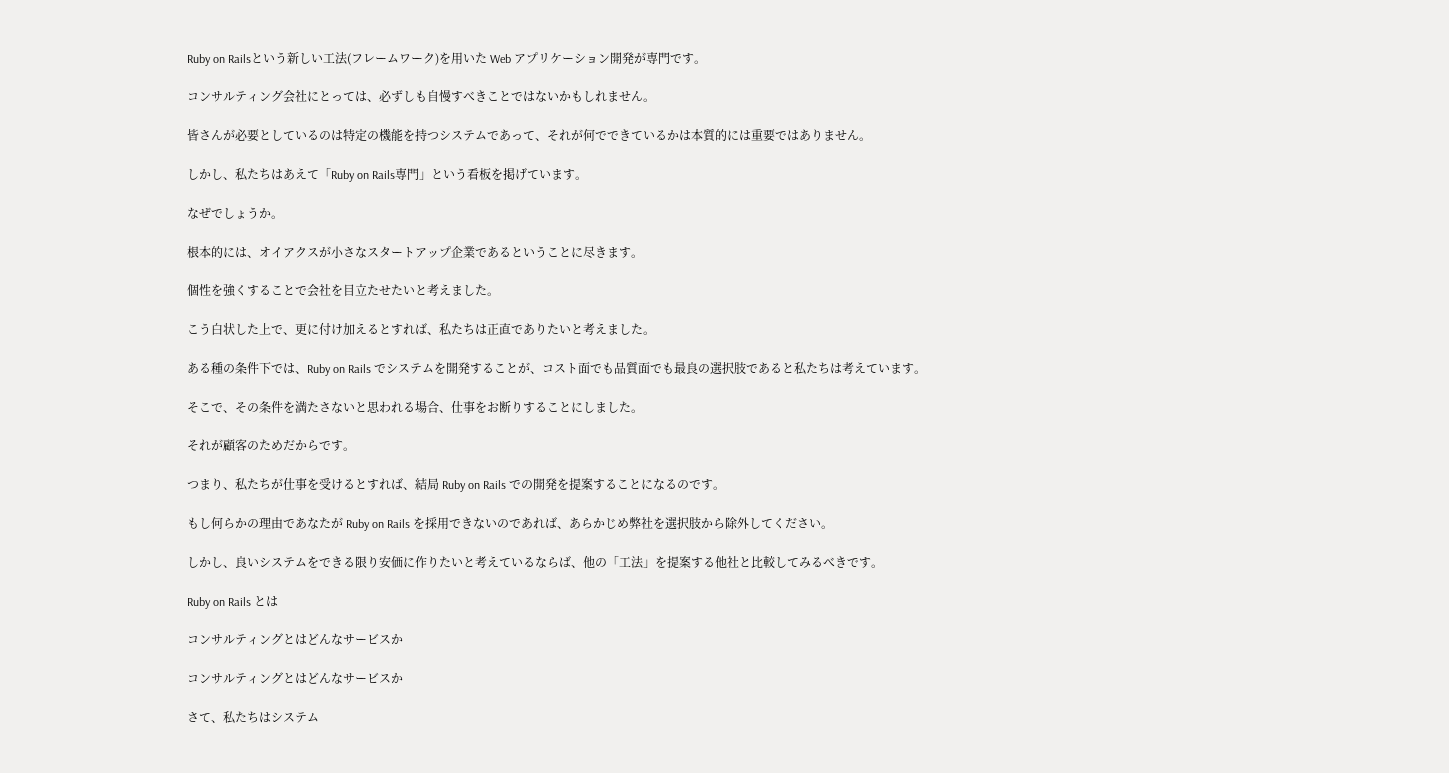Ruby on Railsという新しい工法(フレームワーク)を用いた Web アプリケーション開発が専門です。

コンサルティング会社にとっては、必ずしも自慢すべきことではないかもしれません。

皆さんが必要としているのは特定の機能を持つシステムであって、それが何でできているかは本質的には重要ではありません。

しかし、私たちはあえて「Ruby on Rails専門」という看板を掲げています。

なぜでしょうか。

根本的には、オイアクスが小さなスタートアップ企業であるということに尽きます。

個性を強くすることで会社を目立たせたいと考えました。

こう白状した上で、更に付け加えるとすれば、私たちは正直でありたいと考えました。

ある種の条件下では、Ruby on Rails でシステムを開発することが、コスト面でも品質面でも最良の選択肢であると私たちは考えています。

そこで、その条件を満たさないと思われる場合、仕事をお断りすることにしました。

それが顧客のためだからです。

つまり、私たちが仕事を受けるとすれば、結局 Ruby on Rails での開発を提案することになるのです。

もし何らかの理由であなたが Ruby on Rails を採用できないのであれば、あらかじめ弊社を選択肢から除外してください。

しかし、良いシステムをできる限り安価に作りたいと考えているならば、他の「工法」を提案する他社と比較してみるべきです。

Ruby on Rails とは

コンサルティングとはどんなサービスか

コンサルティングとはどんなサービスか

さて、私たちはシステム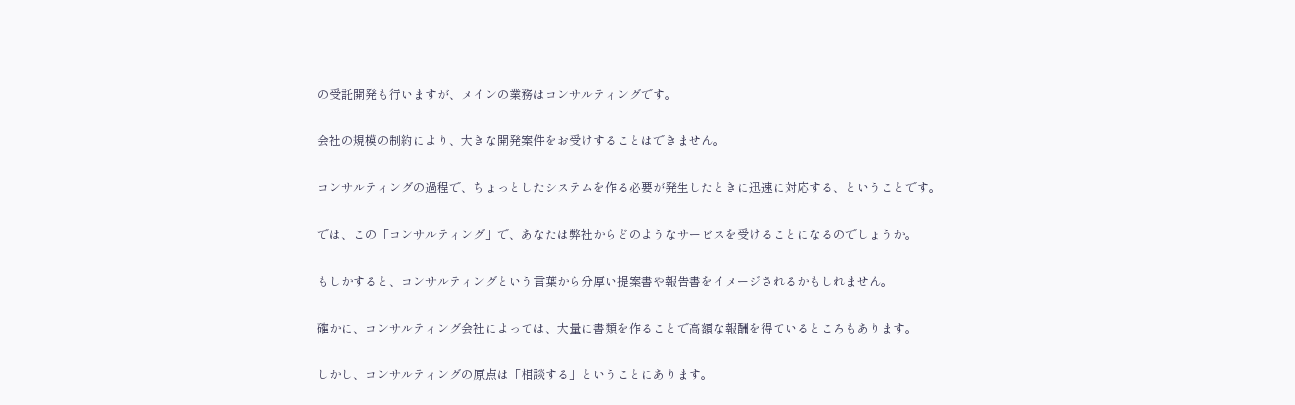の受託開発も行いますが、メインの業務はコンサルティングです。

会社の規模の制約により、大きな開発案件をお受けすることはできません。

コンサルティングの過程で、ちょっとしたシステムを作る必要が発生したときに迅速に対応する、ということです。

では、この「コンサルティング」で、あなたは弊社からどのようなサービスを受けることになるのでしょうか。

もしかすると、コンサルティングという言葉から分厚い提案書や報告書をイメージされるかもしれません。

確かに、コンサルティング会社によっては、大量に書類を作ることで高額な報酬を得ているところもあります。

しかし、コンサルティングの原点は「相談する」ということにあります。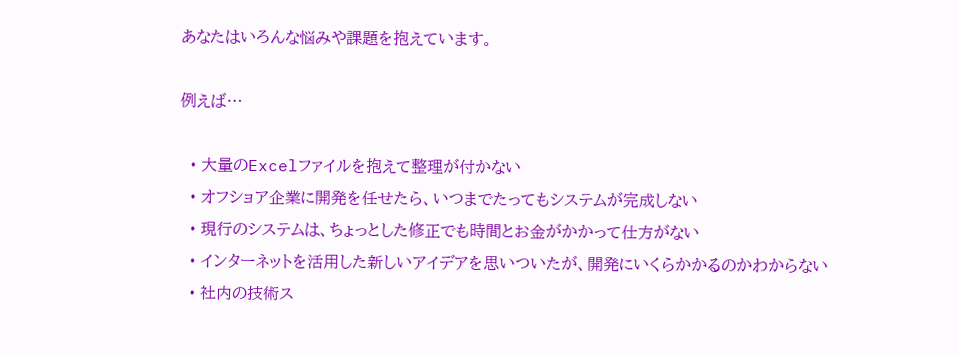あなたはいろんな悩みや課題を抱えています。

例えば…

  • 大量のExcelファイルを抱えて整理が付かない
  • オフショア企業に開発を任せたら、いつまでたってもシステムが完成しない
  • 現行のシステムは、ちょっとした修正でも時間とお金がかかって仕方がない
  • インターネットを活用した新しいアイデアを思いついたが、開発にいくらかかるのかわからない
  • 社内の技術ス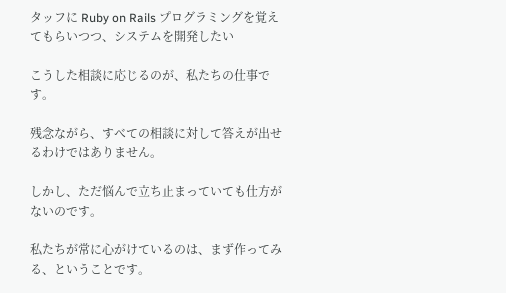タッフに Ruby on Rails プログラミングを覚えてもらいつつ、システムを開発したい

こうした相談に応じるのが、私たちの仕事です。

残念ながら、すべての相談に対して答えが出せるわけではありません。

しかし、ただ悩んで立ち止まっていても仕方がないのです。

私たちが常に心がけているのは、まず作ってみる、ということです。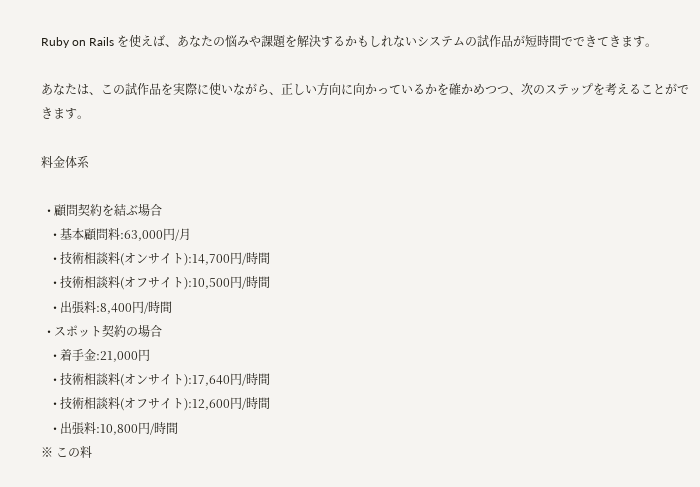Ruby on Rails を使えば、あなたの悩みや課題を解決するかもしれないシステムの試作品が短時間でできてきます。

あなたは、この試作品を実際に使いながら、正しい方向に向かっているかを確かめつつ、次のステップを考えることができます。

料金体系

  • 顧問契約を結ぶ場合
    • 基本顧問料:63,000円/月
    • 技術相談料(オンサイト):14,700円/時間
    • 技術相談料(オフサイト):10,500円/時間
    • 出張料:8,400円/時間
  • スポット契約の場合
    • 着手金:21,000円
    • 技術相談料(オンサイト):17,640円/時間
    • 技術相談料(オフサイト):12,600円/時間
    • 出張料:10,800円/時間
※ この料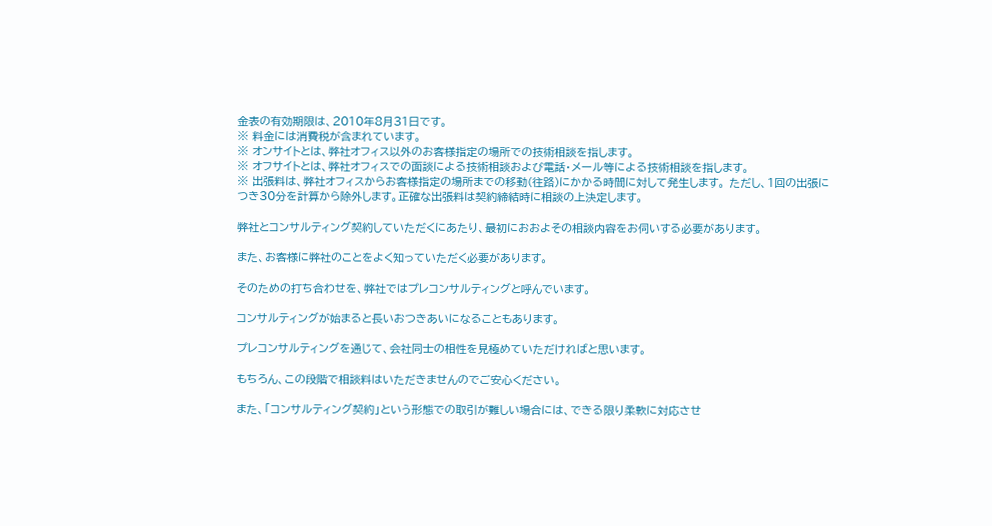金表の有効期限は、2010年8月31日です。
※ 料金には消費税が含まれています。
※ オンサイトとは、弊社オフィス以外のお客様指定の場所での技術相談を指します。
※ オフサイトとは、弊社オフィスでの面談による技術相談および電話・メール等による技術相談を指します。
※ 出張料は、弊社オフィスからお客様指定の場所までの移動(往路)にかかる時間に対して発生します。 ただし、1回の出張につき30分を計算から除外します。正確な出張料は契約締結時に相談の上決定します。

弊社とコンサルティング契約していただくにあたり、最初におおよその相談内容をお伺いする必要があります。

また、お客様に弊社のことをよく知っていただく必要があります。

そのための打ち合わせを、弊社ではプレコンサルティングと呼んでいます。

コンサルティングが始まると長いおつきあいになることもあります。

プレコンサルティングを通じて、会社同士の相性を見極めていただければと思います。

もちろん、この段階で相談料はいただきませんのでご安心ください。

また、「コンサルティング契約」という形態での取引が難しい場合には、できる限り柔軟に対応させ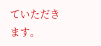ていただきます。